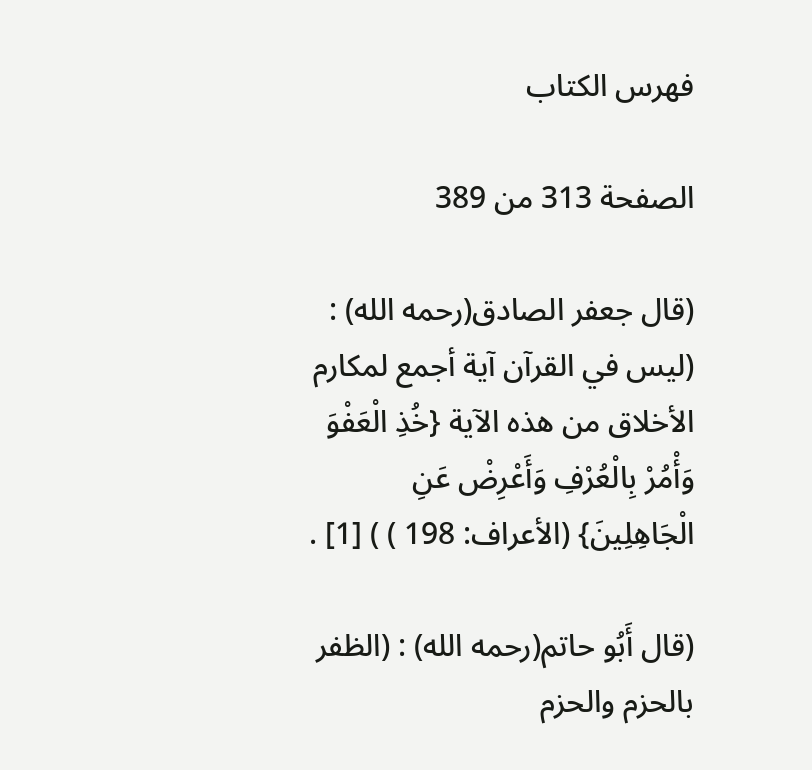فهرس الكتاب

الصفحة 313 من 389

(قال جعفر الصادق(رحمه الله) : (ليس في القرآن آية أجمع لمكارم الأخلاق من هذه الآية {خُذِ الْعَفْوَ وَأْمُرْ بِالْعُرْفِ وَأَعْرِضْ عَنِ الْجَاهِلِينَ} (الأعراف: 198 ) ) [1] .

(قال أَبُو حاتم(رحمه الله) : (الظفر بالحزم والحزم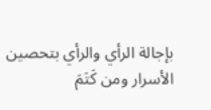بإجالة الرأي والرأي بتحصين الأسرار ومن كَتَمَ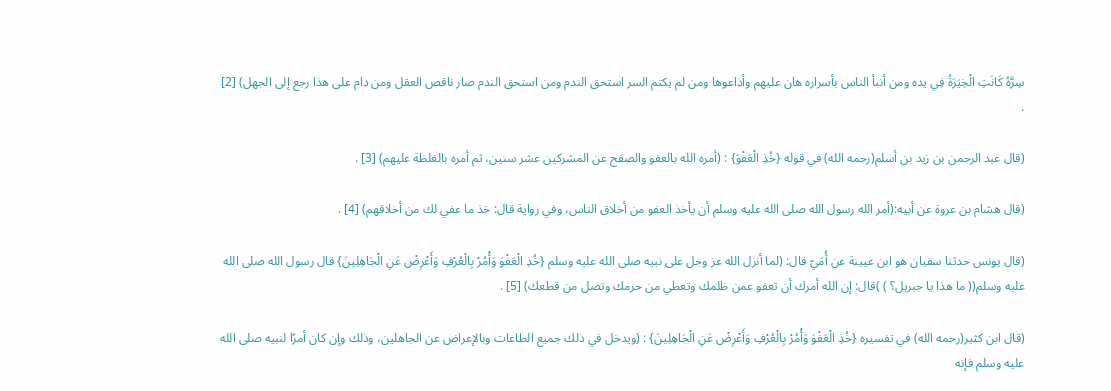سِرَّهُ كَانَتِ الْخِيَرَةُ فِي يده ومن أنبأ الناس بأسراره هان عليهم وأذاعوها ومن لم يكتم السر استحق الندم ومن استحق الندم صار ناقص العقل ومن دام على هذا رجع إلى الجهل) [2] .

(قال عبد الرحمن بن زيد بن أسلم(رحمه الله) في قوله {خُذِ الْعَفْوَ} : (أمره الله بالعفو والصفح عن المشركين عشر سنين، ثم أمره بالغلظة عليهم) [3] .

(قال هشام بن عروة عن أبيه:(أمر الله رسول الله صلى الله عليه وسلم أن يأخذ العفو من أخلاق الناس، وفي رواية قال: خذ ما عفي لك من أخلاقهم) [4] .

(قال يونس حدثنا سفيان هو ابن عيينة عن أُمَيّ قال: (لما أنزل الله عز وجل على نبيه صلى الله عليه وسلم {خُذِ الْعَفْوَ وَأْمُرْ بِالْعُرْفِ وَأَعْرِضْ عَنِ الْجَاهِلِينَ} قال رسول الله صلى الله عليه وسلم(( ما هذا يا جبريل؟ ) )قال: إن الله أمرك أن تعفو عمن ظلمك وتعطي من حرمك وتصل من قطعك) [5] .

(قال ابن كثير(رحمه الله) في تفسيره {خُذِ الْعَفْوَ وَأْمُرْ بِالْعُرْفِ وَأَعْرِضْ عَنِ الْجَاهِلِينَ} : (ويدخل في ذلك جميع الطاعات وبالإعراض عن الجاهلين، وذلك وإن كان أمرًا لنبيه صلى الله عليه وسلم فإنه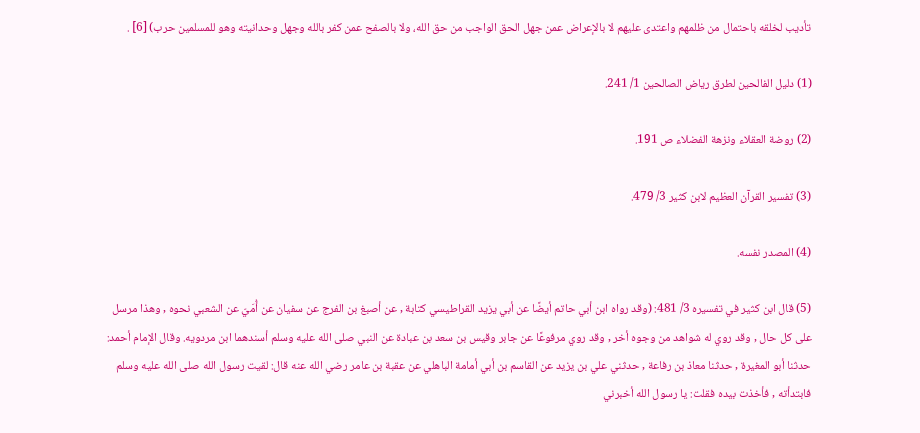تأديب لخلقه باحتمال من ظلمهم واعتدى عليهم لا بالإعراض عمن جهل الحق الواجب من حق الله، ولا بالصفح عمن كفر بالله وجهل وحدانيته وهو للمسلمين حرب) [6] .

(1) دليل الفالحين لطرق رياض الصالحين 1/ 241.

(2) روضة العقلاء ونزهة الفضلاء ص 191.

(3) تفسير القرآن العظيم لابن كثير 3/ 479.

(4) المصدر نفسه.

(5) قال ابن كثير في تفسيره 3/ 481: (وقد رواه ابن أبي حاتم أيضًا عن أبي يزيد القراطيسي كتابة , عن أصبغ بن الفرج عن سفيان عن أُمَيّ عن الشعبي نحوه , وهذا مرسل على كل حال , وقد روي له شواهد من وجوه أخر , وقد روي مرفوعًا عن جابر وقيس بن سعد بن عبادة عن النبي صلى الله عليه وسلم أسندهما ابن مردويه. وقال الإمام أحمد: حدثنا أبو المغيرة , حدثنا معاذ بن رفاعة , حدثني علي بن يزيد عن القاسم بن أبي أمامة الباهلي عن عقبة بن عامر رضي الله عنه قال: لقيت رسول الله صلى الله عليه وسلم فابتدأته , فأخذت بيده فقلت: يا رسول الله أخبرني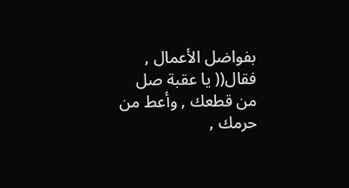بفواضل الأعمال , فقال(( يا عقبة صل من قطعك , وأعط من حرمك ,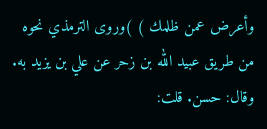وأعرض عمن ظلمك ) )وروى الترمذي نحوه من طريق عبيد الله بن زحر عن علي بن يزيد به. وقال: حسن. قلت: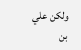ولكن علي بن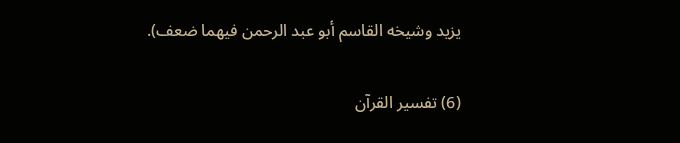يزيد وشيخه القاسم أبو عبد الرحمن فيهما ضعف).

(6) تفسير القرآن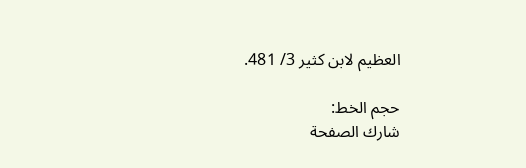العظيم لابن كثير 3/ 481.

حجم الخط:
شارك الصفحة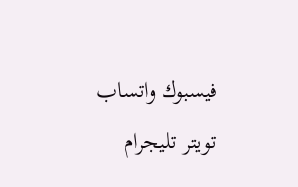فيسبوك واتساب تويتر تليجرام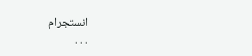انستجرام
. . .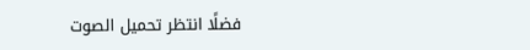فضلًا انتظر تحميل الصوت